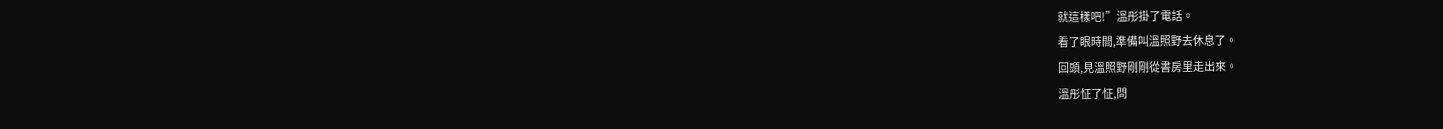就這樣吧!”溫彤掛了電話。
看了眼時間,準備叫溫照野去休息了。
回頭,見溫照野剛剛從書房里走出來。
溫彤怔了怔,問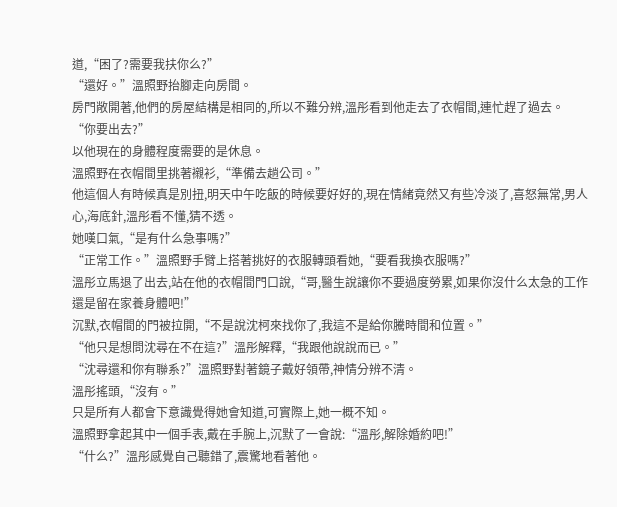道,“困了?需要我扶你么?”
“還好。”溫照野抬腳走向房間。
房門敞開著,他們的房屋結構是相同的,所以不難分辨,溫彤看到他走去了衣帽間,連忙趕了過去。
“你要出去?”
以他現在的身體程度需要的是休息。
溫照野在衣帽間里挑著襯衫,“準備去趟公司。”
他這個人有時候真是別扭,明天中午吃飯的時候要好好的,現在情緒竟然又有些冷淡了,喜怒無常,男人心,海底針,溫彤看不懂,猜不透。
她嘆口氣,“是有什么急事嗎?”
“正常工作。”溫照野手臂上搭著挑好的衣服轉頭看她,“要看我換衣服嗎?”
溫彤立馬退了出去,站在他的衣帽間門口說,“哥,醫生說讓你不要過度勞累,如果你沒什么太急的工作還是留在家養身體吧!”
沉默,衣帽間的門被拉開,“不是說沈柯來找你了,我這不是給你騰時間和位置。”
“他只是想問沈尋在不在這?”溫彤解釋,“我跟他說說而已。”
“沈尋還和你有聯系?”溫照野對著鏡子戴好領帶,神情分辨不清。
溫彤搖頭,“沒有。”
只是所有人都會下意識覺得她會知道,可實際上,她一概不知。
溫照野拿起其中一個手表,戴在手腕上,沉默了一會說:“溫彤,解除婚約吧!”
“什么?”溫彤感覺自己聽錯了,震驚地看著他。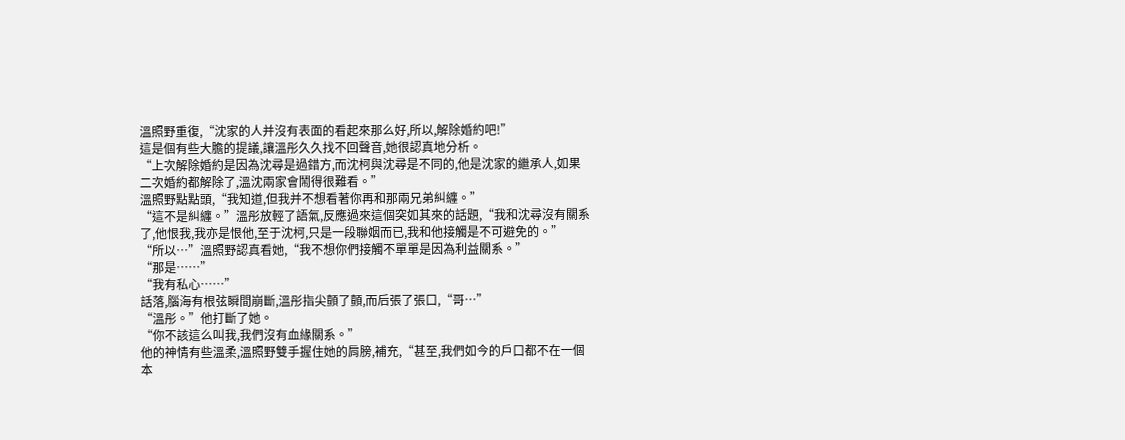溫照野重復,“沈家的人并沒有表面的看起來那么好,所以,解除婚約吧!”
這是個有些大膽的提議,讓溫彤久久找不回聲音,她很認真地分析。
“上次解除婚約是因為沈尋是過錯方,而沈柯與沈尋是不同的,他是沈家的繼承人,如果二次婚約都解除了,溫沈兩家會鬧得很難看。”
溫照野點點頭,“我知道,但我并不想看著你再和那兩兄弟糾纏。”
“這不是糾纏。”溫彤放輕了語氣,反應過來這個突如其來的話題,“我和沈尋沒有關系了,他恨我,我亦是恨他,至于沈柯,只是一段聯姻而已,我和他接觸是不可避免的。”
“所以…”溫照野認真看她,“我不想你們接觸不單單是因為利益關系。”
“那是……”
“我有私心……”
話落,腦海有根弦瞬間崩斷,溫彤指尖顫了顫,而后張了張口,“哥…”
“溫彤。”他打斷了她。
“你不該這么叫我,我們沒有血緣關系。”
他的神情有些溫柔,溫照野雙手握住她的肩膀,補充,“甚至,我們如今的戶口都不在一個本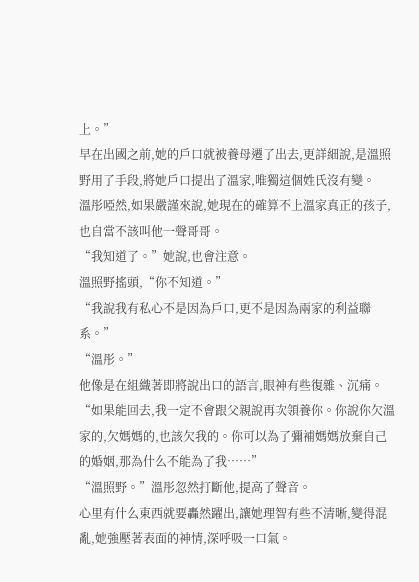上。”
早在出國之前,她的戶口就被養母遷了出去,更詳細說,是溫照野用了手段,將她戶口提出了溫家,唯獨這個姓氏沒有變。
溫彤啞然,如果嚴謹來說,她現在的確算不上溫家真正的孩子,也自當不該叫他一聲哥哥。
“我知道了。”她說,也會注意。
溫照野搖頭,“你不知道。”
“我說我有私心不是因為戶口,更不是因為兩家的利益聯系。”
“溫彤。”
他像是在組織著即將說出口的語言,眼神有些復雜、沉痛。
“如果能回去,我一定不會跟父親說再次領養你。你說你欠溫家的,欠媽媽的,也該欠我的。你可以為了彌補媽媽放棄自己的婚姻,那為什么不能為了我……”
“溫照野。”溫彤忽然打斷他,提高了聲音。
心里有什么東西就要轟然躍出,讓她理智有些不清晰,變得混亂,她強壓著表面的神情,深呼吸一口氣。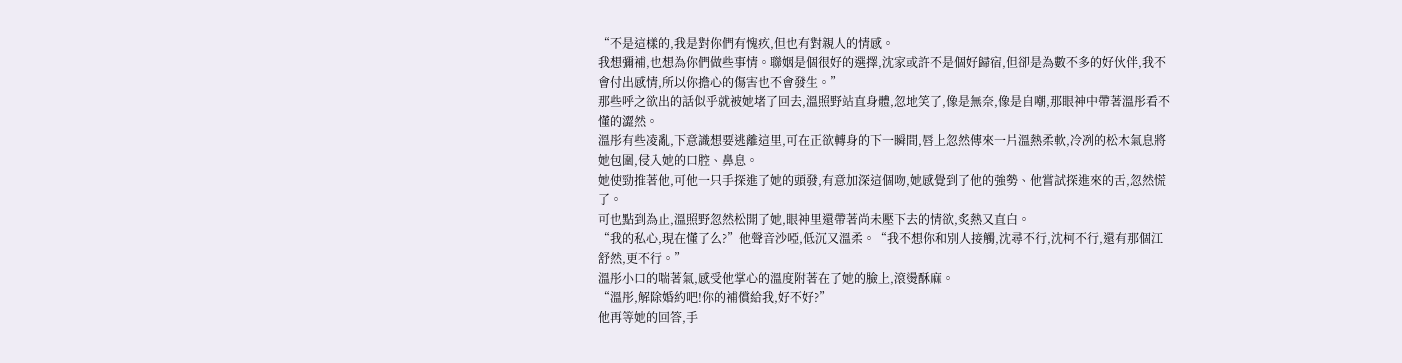“不是這樣的,我是對你們有愧疚,但也有對親人的情感。
我想彌補,也想為你們做些事情。聯姻是個很好的選擇,沈家或許不是個好歸宿,但卻是為數不多的好伙伴,我不會付出感情,所以你擔心的傷害也不會發生。”
那些呼之欲出的話似乎就被她堵了回去,溫照野站直身體,忽地笑了,像是無奈,像是自嘲,那眼神中帶著溫彤看不懂的澀然。
溫彤有些凌亂,下意識想要逃離這里,可在正欲轉身的下一瞬間,唇上忽然傳來一片溫熱柔軟,冷冽的松木氣息將她包圍,侵入她的口腔、鼻息。
她使勁推著他,可他一只手探進了她的頭發,有意加深這個吻,她感覺到了他的強勢、他嘗試探進來的舌,忽然慌了。
可也點到為止,溫照野忽然松開了她,眼神里還帶著尚未壓下去的情欲,炙熱又直白。
“我的私心,現在懂了么?”他聲音沙啞,低沉又溫柔。“我不想你和別人接觸,沈尋不行,沈柯不行,還有那個江舒然,更不行。”
溫彤小口的喘著氣,感受他掌心的溫度附著在了她的臉上,滾燙酥麻。
“溫彤,解除婚約吧!你的補償給我,好不好?”
他再等她的回答,手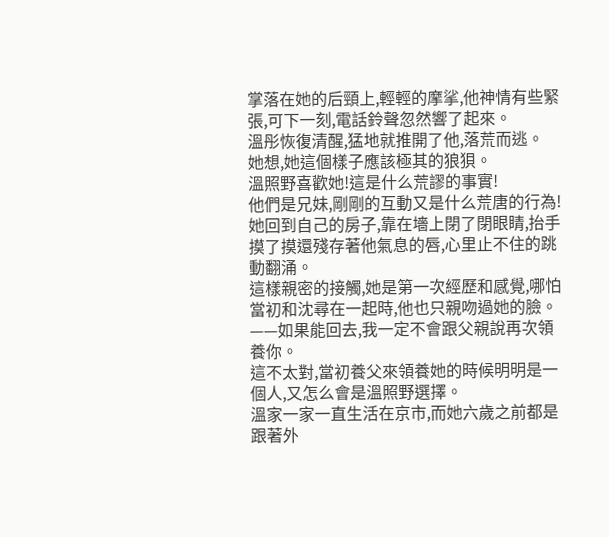掌落在她的后頸上,輕輕的摩挲,他神情有些緊張,可下一刻,電話鈴聲忽然響了起來。
溫彤恢復清醒,猛地就推開了他,落荒而逃。
她想,她這個樣子應該極其的狼狽。
溫照野喜歡她!這是什么荒謬的事實!
他們是兄妹,剛剛的互動又是什么荒唐的行為!
她回到自己的房子,靠在墻上閉了閉眼睛,抬手摸了摸還殘存著他氣息的唇,心里止不住的跳動翻涌。
這樣親密的接觸,她是第一次經歷和感覺,哪怕當初和沈尋在一起時,他也只親吻過她的臉。
——如果能回去,我一定不會跟父親說再次領養你。
這不太對,當初養父來領養她的時候明明是一個人,又怎么會是溫照野選擇。
溫家一家一直生活在京市,而她六歲之前都是跟著外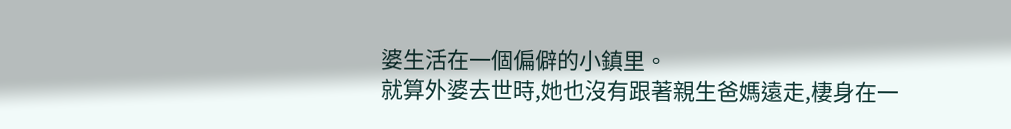婆生活在一個偏僻的小鎮里。
就算外婆去世時,她也沒有跟著親生爸媽遠走,棲身在一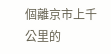個離京市上千公里的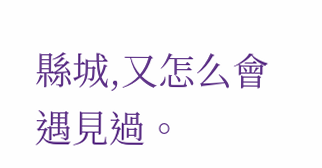縣城,又怎么會遇見過。